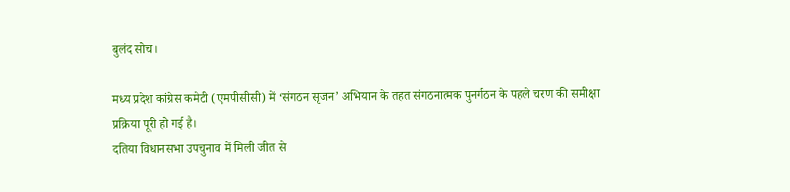बुलंद सोच।

मध्य प्रदेश कांग्रेस कमेटी (एमपीसीसी) में ‘संगठन सृजन’ अभियान के तहत संगठनात्मक पुनर्गठन के पहले चरण की समीक्षा प्रक्रिया पूरी हो गई है।
दतिया विधानसभा उपचुनाव में मिली जीत से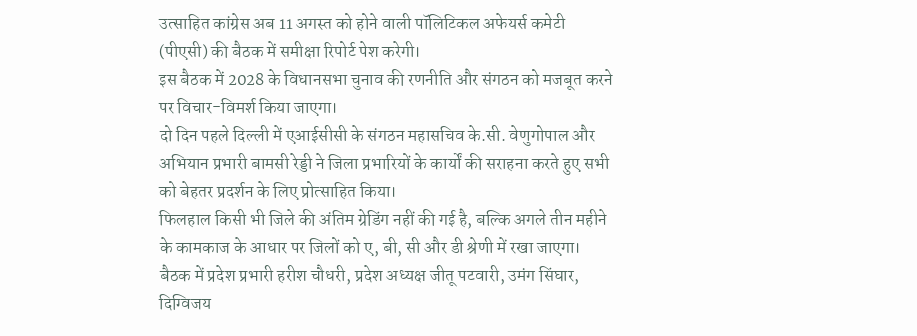उत्साहित कांग्रेस अब 11 अगस्त को होने वाली पॉलिटिकल अफेयर्स कमेटी (पीएसी) की बैठक में समीक्षा रिपोर्ट पेश करेगी।
इस बैठक में 2028 के विधानसभा चुनाव की रणनीति और संगठन को मजबूत करने पर विचार-विमर्श किया जाएगा।
दो दिन पहले दिल्ली में एआईसीसी के संगठन महासचिव के.सी. वेणुगोपाल और अभियान प्रभारी बामसी रेड्डी ने जिला प्रभारियों के कार्यों की सराहना करते हुए सभी को बेहतर प्रदर्शन के लिए प्रोत्साहित किया।
फिलहाल किसी भी जिले की अंतिम ग्रेडिंग नहीं की गई है, बल्कि अगले तीन महीने के कामकाज के आधार पर जिलों को ए, बी, सी और डी श्रेणी में रखा जाएगा।
बैठक में प्रदेश प्रभारी हरीश चौधरी, प्रदेश अध्यक्ष जीतू पटवारी, उमंग सिंघार, दिग्विजय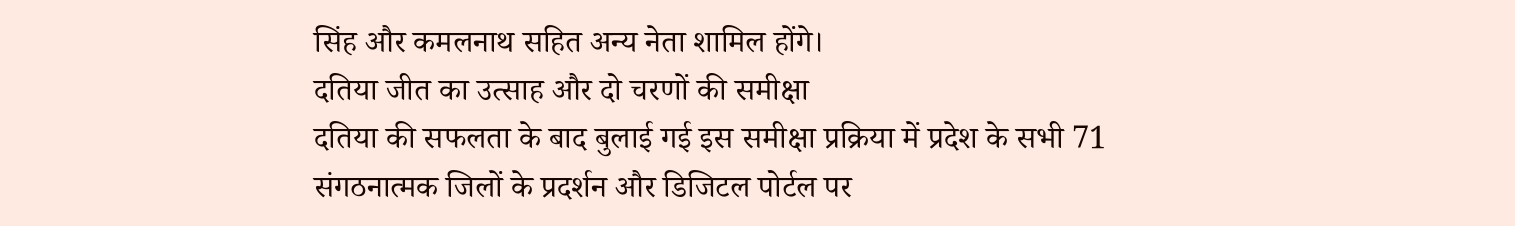सिंह और कमलनाथ सहित अन्य नेता शामिल होंगे।
दतिया जीत का उत्साह और दो चरणों की समीक्षा
दतिया की सफलता के बाद बुलाई गई इस समीक्षा प्रक्रिया में प्रदेश के सभी 71 संगठनात्मक जिलों के प्रदर्शन और डिजिटल पोर्टल पर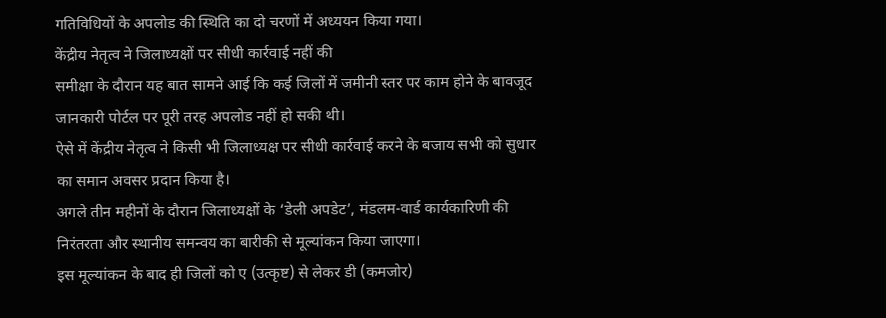गतिविधियों के अपलोड की स्थिति का दो चरणों में अध्ययन किया गया।
केंद्रीय नेतृत्व ने जिलाध्यक्षों पर सीधी कार्रवाई नहीं की
समीक्षा के दौरान यह बात सामने आई कि कई जिलों में जमीनी स्तर पर काम होने के बावजूद जानकारी पोर्टल पर पूरी तरह अपलोड नहीं हो सकी थी।
ऐसे में केंद्रीय नेतृत्व ने किसी भी जिलाध्यक्ष पर सीधी कार्रवाई करने के बजाय सभी को सुधार का समान अवसर प्रदान किया है।
अगले तीन महीनों के दौरान जिलाध्यक्षों के ‘डेली अपडेट’, मंडलम-वार्ड कार्यकारिणी की निरंतरता और स्थानीय समन्वय का बारीकी से मूल्यांकन किया जाएगा।
इस मूल्यांकन के बाद ही जिलों को ए (उत्कृष्ट) से लेकर डी (कमजोर)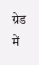ग्रेड में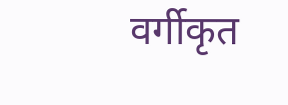वर्गीकृत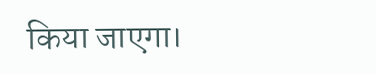किया जाएगा।